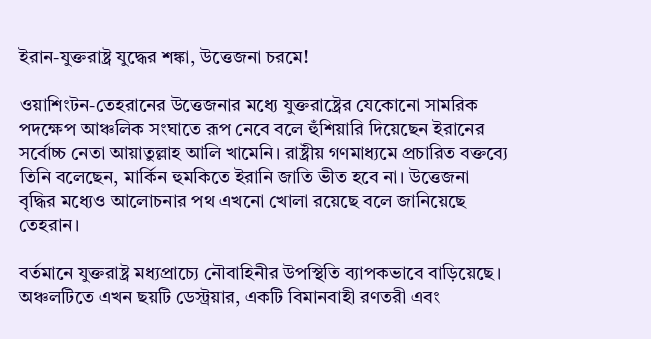ইরান-যুক্তরাষ্ট্র যুদ্ধের শঙ্কা, উত্তেজনা চরমে!

ওয়াশিংটন-তেহরানের উত্তেজনার মধ্যে যুক্তরাষ্ট্রের যেকোনো সামরিক পদক্ষেপ আঞ্চলিক সংঘাতে রূপ নেবে বলে হুঁশিয়ারি দিয়েছেন ইরানের সর্বোচ্চ নেতা আয়াতুল্লাহ আলি খামেনি। রাষ্ট্রীয় গণমাধ্যমে প্রচারিত বক্তব্যে তিনি বলেছেন, মার্কিন হুমকিতে ইরানি জাতি ভীত হবে না। উত্তেজনা বৃদ্ধির মধ্যেও আলোচনার পথ এখনো খোলা রয়েছে বলে জানিয়েছে তেহরান।

বর্তমানে যুক্তরাষ্ট্র মধ্যপ্রাচ্যে নৌবাহিনীর উপস্থিতি ব্যাপকভাবে বাড়িয়েছে। অঞ্চলটিতে এখন ছয়টি ডেস্ট্রয়ার, একটি বিমানবাহী রণতরী এবং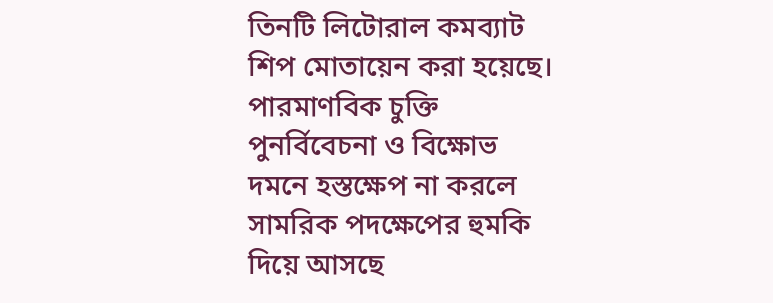তিনটি লিটোরাল কমব্যাট শিপ মোতায়েন করা হয়েছে। পারমাণবিক চুক্তি পুনর্বিবেচনা ও বিক্ষোভ দমনে হস্তক্ষেপ না করলে সামরিক পদক্ষেপের হুমকি দিয়ে আসছে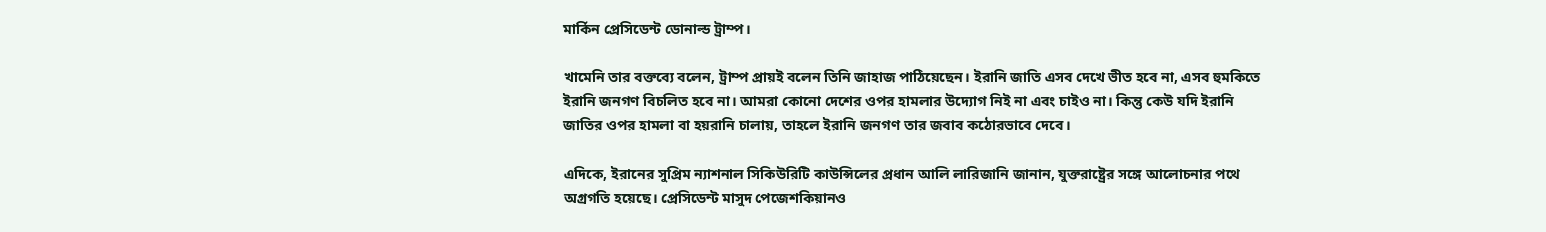মার্কিন প্রেসিডেন্ট ডোনাল্ড ট্রাম্প।

খামেনি তার বক্তব্যে বলেন, ট্রাম্প প্রায়ই বলেন তিনি জাহাজ পাঠিয়েছেন। ইরানি জাতি এসব দেখে ভীত হবে না, এসব হুমকিতে ইরানি জনগণ বিচলিত হবে না। আমরা কোনো দেশের ওপর হামলার উদ্যোগ নিই না এবং চাইও না। কিন্তু কেউ যদি ইরানি জাতির ওপর হামলা বা হয়রানি চালায়, তাহলে ইরানি জনগণ তার জবাব কঠোরভাবে দেবে।

এদিকে, ইরানের সুপ্রিম ন্যাশনাল সিকিউরিটি কাউন্সিলের প্রধান আলি লারিজানি জানান, যুক্তরাষ্ট্রের সঙ্গে আলোচনার পথে অগ্রগতি হয়েছে। প্রেসিডেন্ট মাসুদ পেজেশকিয়ানও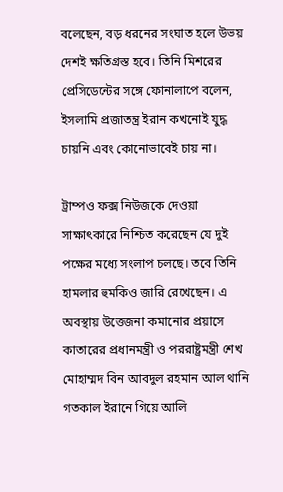বলেছেন, বড় ধরনের সংঘাত হলে উভয় দেশই ক্ষতিগ্রস্ত হবে। তিনি মিশরের প্রেসিডেন্টের সঙ্গে ফোনালাপে বলেন, ইসলামি প্রজাতন্ত্র ইরান কখনোই যুদ্ধ চায়নি এবং কোনোভাবেই চায় না।

ট্রাম্পও ফক্স নিউজকে দেওয়া সাক্ষাৎকারে নিশ্চিত করেছেন যে দুই পক্ষের মধ্যে সংলাপ চলছে। তবে তিনি হামলার হুমকিও জারি রেখেছেন। এ অবস্থায় উত্তেজনা কমানোর প্রয়াসে কাতারের প্রধানমন্ত্রী ও পররাষ্ট্রমন্ত্রী শেখ মোহাম্মদ বিন আবদুল রহমান আল থানি গতকাল ইরানে গিয়ে আলি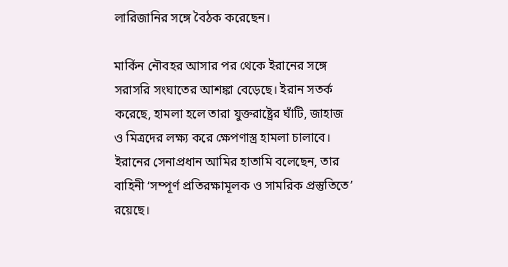লারিজানির সঙ্গে বৈঠক করেছেন।

মার্কিন নৌবহর আসার পর থেকে ইরানের সঙ্গে সরাসরি সংঘাতের আশঙ্কা বেড়েছে। ইরান সতর্ক করেছে, হামলা হলে তারা যুক্তরাষ্ট্রের ঘাঁটি, জাহাজ ও মিত্রদের লক্ষ্য করে ক্ষেপণাস্ত্র হামলা চালাবে। ইরানের সেনাপ্রধান আমির হাতামি বলেছেন, তার বাহিনী ‘সম্পূর্ণ প্রতিরক্ষামূলক ও সামরিক প্রস্তুতিতে’ রয়েছে।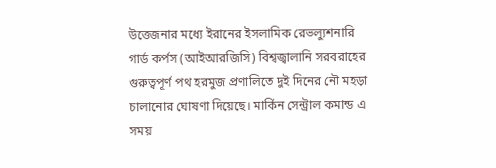উত্তেজনার মধ্যে ইরানের ইসলামিক রেভল্যুশনারি গার্ড কর্পস (আইআরজিসি) বিশ্বজ্বালানি সরবরাহের গুরুত্বপূর্ণ পথ হরমুজ প্রণালিতে দুই দিনের নৌ মহড়া চালানোর ঘোষণা দিয়েছে। মার্কিন সেন্ট্রাল কমান্ড এ সময়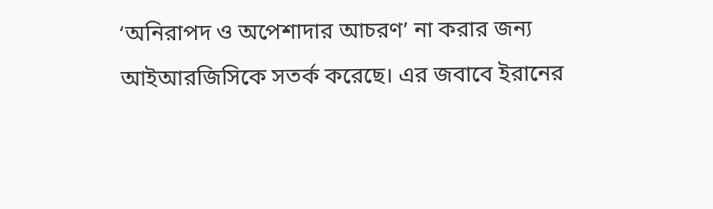‘অনিরাপদ ও অপেশাদার আচরণ’ না করার জন্য আইআরজিসিকে সতর্ক করেছে। এর জবাবে ইরানের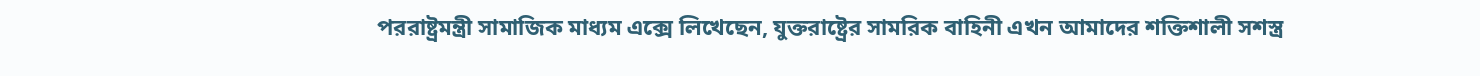পররাষ্ট্রমন্ত্রী সামাজিক মাধ্যম এক্সে লিখেছেন, যুক্তরাষ্ট্রের সামরিক বাহিনী এখন আমাদের শক্তিশালী সশস্ত্র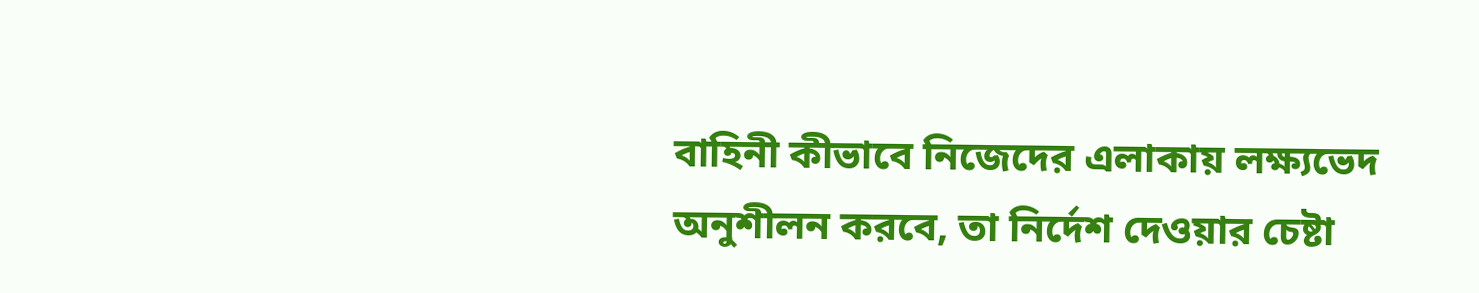বাহিনী কীভাবে নিজেদের এলাকায় লক্ষ্যভেদ অনুশীলন করবে, তা নির্দেশ দেওয়ার চেষ্টা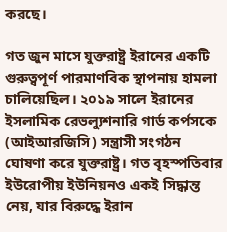করছে।

গত জুন মাসে যুক্তরাষ্ট্র ইরানের একটি গুরুত্বপূর্ণ পারমাণবিক স্থাপনায় হামলা চালিয়েছিল। ২০১৯ সালে ইরানের ইসলামিক রেভল্যুশনারি গার্ড কর্পসকে (আইআরজিসি) সন্ত্রাসী সংগঠন ঘোষণা করে যুক্তরাষ্ট্র। গত বৃহস্পতিবার ইউরোপীয় ইউনিয়নও একই সিদ্ধান্ত নেয়, যার বিরুদ্ধে ইরান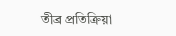তীব্র প্রতিক্রিয়া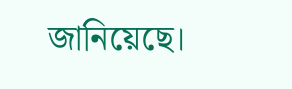জানিয়েছে।